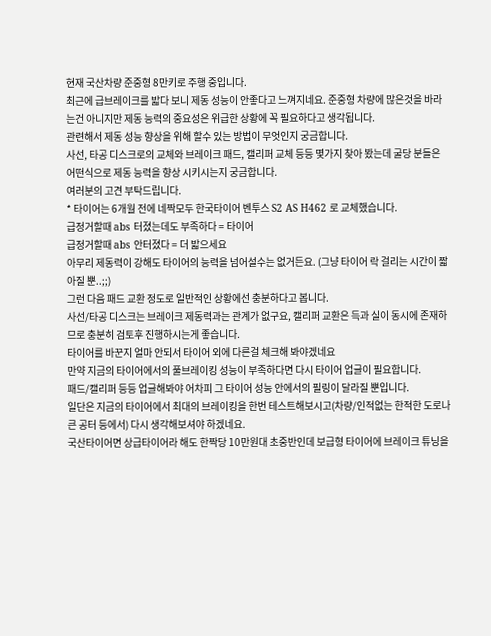현재 국산차량 준중형 8만키로 주행 중입니다.
최근에 급브레이크를 밟다 보니 제동 성능이 안좋다고 느껴지네요. 준중형 차량에 많은것을 바라는건 아니지만 제동 능력의 중요성은 위급한 상황에 꼭 필요하다고 생각됩니다.
관련해서 제동 성능 향상을 위해 할수 있는 방법이 무엇인지 궁금합니다.
사선, 타공 디스크로의 교체와 브레이크 패드, 캘리퍼 교체 등등 몇가지 찾아 봤는데 굴당 분들은 어떤식으로 제동 능력을 향상 시키시는지 궁금합니다.
여러분의 고견 부탁드립니다.
* 타이어는 6개월 전에 네짝모두 한국타이어 벤투스 S2 AS H462 로 교체했습니다.
급정거할때 abs 터졌는데도 부족하다 = 타이어
급정거할때 abs 안터졌다 = 더 밟으세요
아무리 제동력이 강해도 타이어의 능력을 넘어설수는 없거든요. (그냥 타이어 락 걸리는 시간이 짧아질 뿐..;;)
그런 다음 패드 교환 정도로 일반적인 상황에선 충분하다고 봅니다.
사선/타공 디스크는 브레이크 제동력과는 관계가 없구요, 캘리퍼 교환은 득과 실이 동시에 존재하므로 충분히 검토후 진행하시는게 좋습니다.
타이어를 바꾼지 얼마 안되서 타이어 외에 다른걸 체크해 봐야겠네요
만약 지금의 타이어에서의 풀브레이킹 성능이 부족하다면 다시 타이어 업글이 필요합니다.
패드/캘리퍼 등등 업글해봐야 어차피 그 타이어 성능 안에서의 필링이 달라질 뿐입니다.
일단은 지금의 타이어에서 최대의 브레이킹을 한번 테스트해보시고(차량/인적없는 한적한 도로나 큰 공터 등에서) 다시 생각해보셔야 하겠네요.
국산타이어면 상급타이어라 해도 한짝당 10만원대 초중반인데 보급형 타이어에 브레이크 튜닝을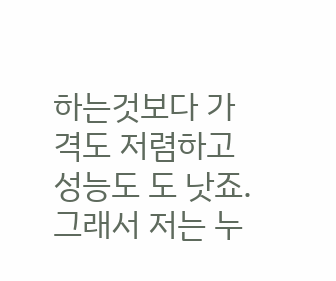하는것보다 가격도 저렴하고 성능도 도 낫죠. 그래서 저는 누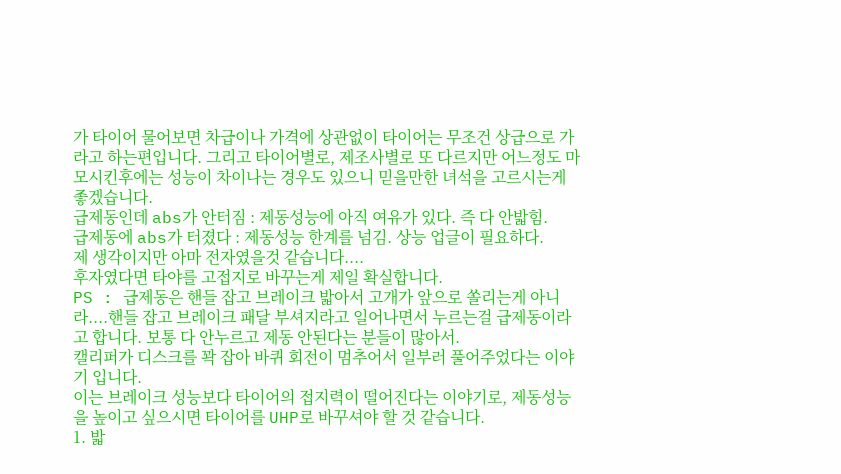가 타이어 물어보면 차급이나 가격에 상관없이 타이어는 무조건 상급으로 가라고 하는편입니다. 그리고 타이어별로, 제조사별로 또 다르지만 어느정도 마모시킨후에는 성능이 차이나는 경우도 있으니 믿을만한 녀석을 고르시는게 좋겠습니다.
급제동인데 abs가 안터짐 : 제동성능에 아직 여유가 있다. 즉 다 안밟힘.
급제동에 abs가 터졌다 : 제동성능 한계를 넘김. 상능 업글이 필요하다.
제 생각이지만 아마 전자였을것 같습니다....
후자였다면 타야를 고접지로 바꾸는게 제일 확실합니다.
PS : 급제동은 핸들 잡고 브레이크 밟아서 고개가 앞으로 쏠리는게 아니라....핸들 잡고 브레이크 패달 부셔지라고 일어나면서 누르는걸 급제동이라고 합니다. 보통 다 안누르고 제동 안된다는 분들이 많아서.
캘리퍼가 디스크를 꽉 잡아 바퀴 회전이 멈추어서 일부러 풀어주었다는 이야기 입니다.
이는 브레이크 성능보다 타이어의 접지력이 떨어진다는 이야기로, 제동성능을 높이고 싶으시면 타이어를 UHP로 바꾸셔야 할 것 같습니다.
1. 밟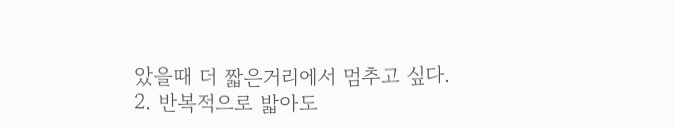았을때 더 짧은거리에서 멈추고 싶다.
2. 반복적으로 밟아도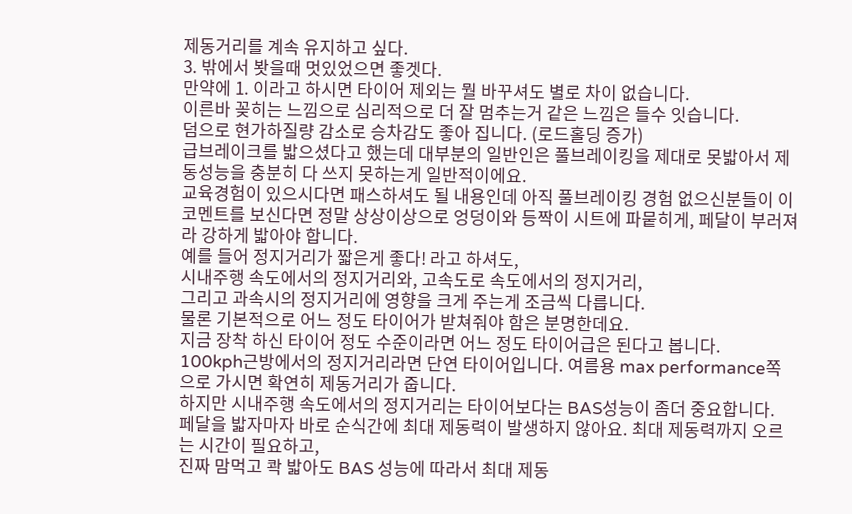제동거리를 계속 유지하고 싶다.
3. 밖에서 봣을때 멋있었으면 좋겟다.
만약에 1. 이라고 하시면 타이어 제외는 뭘 바꾸셔도 별로 차이 없습니다.
이른바 꽂히는 느낌으로 심리적으로 더 잘 멈추는거 같은 느낌은 들수 잇습니다.
덤으로 현가하질량 감소로 승차감도 좋아 집니다. (로드홀딩 증가)
급브레이크를 밟으셨다고 했는데 대부분의 일반인은 풀브레이킹을 제대로 못밟아서 제동성능을 충분히 다 쓰지 못하는게 일반적이에요.
교육경험이 있으시다면 패스하셔도 될 내용인데 아직 풀브레이킹 경험 없으신분들이 이 코멘트를 보신다면 정말 상상이상으로 엉덩이와 등짝이 시트에 파뭍히게, 페달이 부러져라 강하게 밟아야 합니다.
예를 들어 정지거리가 짧은게 좋다! 라고 하셔도,
시내주행 속도에서의 정지거리와, 고속도로 속도에서의 정지거리,
그리고 과속시의 정지거리에 영향을 크게 주는게 조금씩 다릅니다.
물론 기본적으로 어느 정도 타이어가 받쳐줘야 함은 분명한데요.
지금 장착 하신 타이어 정도 수준이라면 어느 정도 타이어급은 된다고 봅니다.
100kph근방에서의 정지거리라면 단연 타이어입니다. 여름용 max performance쪽으로 가시면 확연히 제동거리가 줍니다.
하지만 시내주행 속도에서의 정지거리는 타이어보다는 BAS성능이 좀더 중요합니다.
페달을 밟자마자 바로 순식간에 최대 제동력이 발생하지 않아요. 최대 제동력까지 오르는 시간이 필요하고,
진짜 맘먹고 콱 밟아도 BAS 성능에 따라서 최대 제동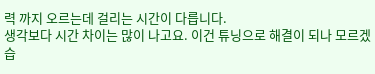력 까지 오르는데 걸리는 시간이 다릅니다.
생각보다 시간 차이는 많이 나고요. 이건 튜닝으로 해결이 되나 모르겠습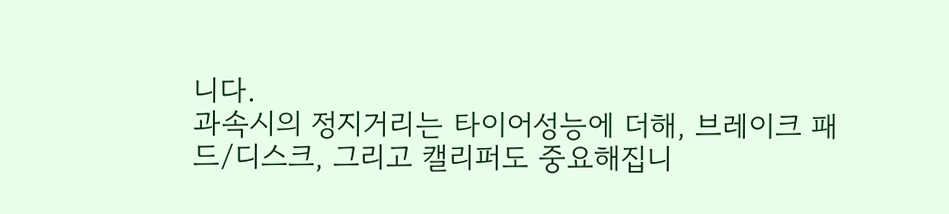니다.
과속시의 정지거리는 타이어성능에 더해, 브레이크 패드/디스크, 그리고 캘리퍼도 중요해집니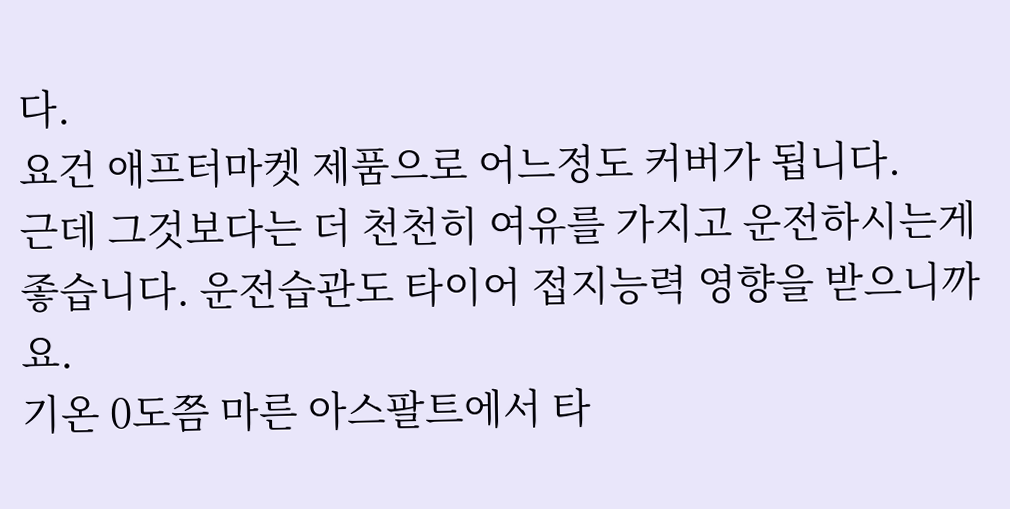다.
요건 애프터마켓 제품으로 어느정도 커버가 됩니다.
근데 그것보다는 더 천천히 여유를 가지고 운전하시는게 좋습니다. 운전습관도 타이어 접지능력 영향을 받으니까요.
기온 0도쯤 마른 아스팔트에서 타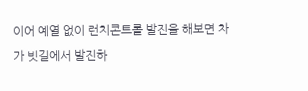이어 예열 없이 런치콘트롤 발진을 해보면 차가 빗길에서 발진하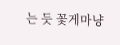는 듯 꽃게마냥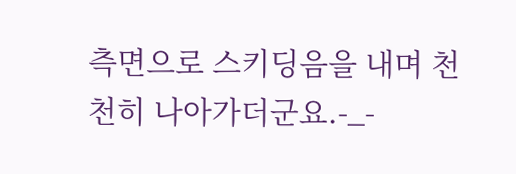측면으로 스키딩음을 내며 천천히 나아가더군요.-_-